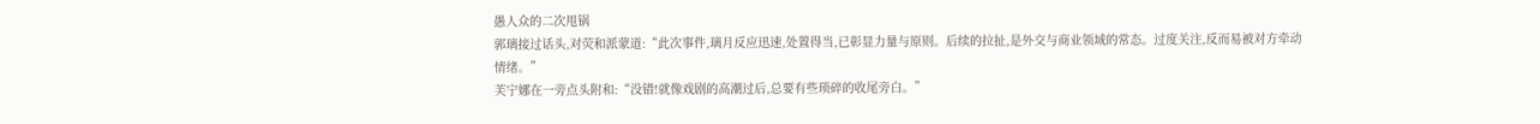愚人众的二次甩锅
郭璃接过话头,对荧和派蒙道:“此次事件,璃月反应迅速,处置得当,已彰显力量与原则。后续的拉扯,是外交与商业领域的常态。过度关注,反而易被对方牵动情绪。”
芙宁娜在一旁点头附和:“没错!就像戏剧的高潮过后,总要有些琐碎的收尾旁白。”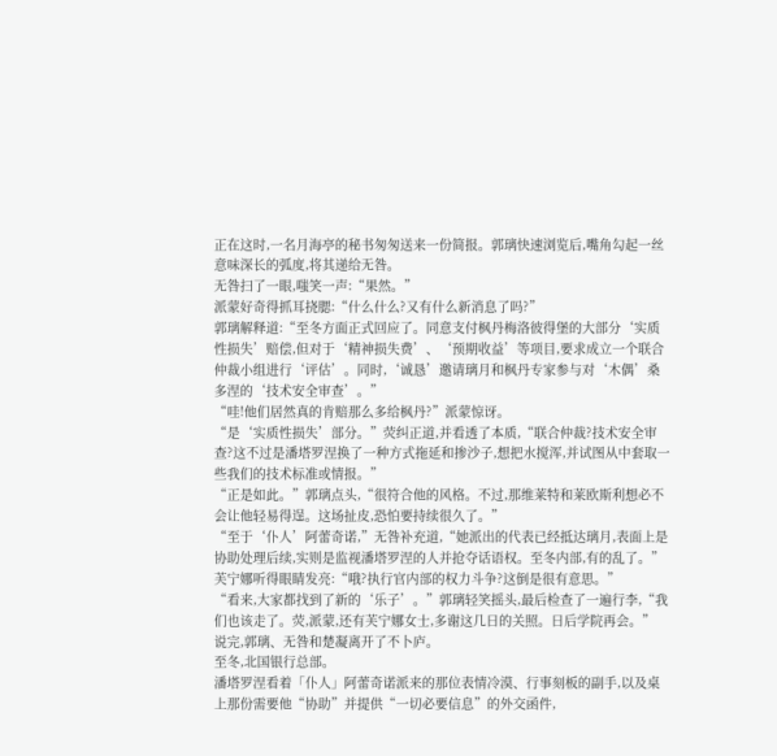正在这时,一名月海亭的秘书匆匆送来一份简报。郭璃快速浏览后,嘴角勾起一丝意味深长的弧度,将其递给无咎。
无咎扫了一眼,嗤笑一声:“果然。”
派蒙好奇得抓耳挠腮:“什么什么?又有什么新消息了吗?”
郭璃解释道:“至冬方面正式回应了。同意支付枫丹梅洛彼得堡的大部分‘实质性损失’赔偿,但对于‘精神损失费’、‘预期收益’等项目,要求成立一个联合仲裁小组进行‘评估’。同时,‘诚恳’邀请璃月和枫丹专家参与对‘木偶’桑多涅的‘技术安全审查’。”
“哇!他们居然真的肯赔那么多给枫丹?”派蒙惊讶。
“是‘实质性损失’部分。”荧纠正道,并看透了本质,“联合仲裁?技术安全审查?这不过是潘塔罗涅换了一种方式拖延和掺沙子,想把水搅浑,并试图从中套取一些我们的技术标准或情报。”
“正是如此。”郭璃点头,“很符合他的风格。不过,那维莱特和莱欧斯利想必不会让他轻易得逞。这场扯皮,恐怕要持续很久了。”
“至于‘仆人’阿蕾奇诺,”无咎补充道,“她派出的代表已经抵达璃月,表面上是协助处理后续,实则是监视潘塔罗涅的人并抢夺话语权。至冬内部,有的乱了。”
芙宁娜听得眼睛发亮:“哦?执行官内部的权力斗争?这倒是很有意思。”
“看来,大家都找到了新的‘乐子’。”郭璃轻笑摇头,最后检查了一遍行李,“我们也该走了。荧,派蒙,还有芙宁娜女士,多谢这几日的关照。日后学院再会。”
说完,郭璃、无咎和楚凝离开了不卜庐。
至冬,北国银行总部。
潘塔罗涅看着「仆人」阿蕾奇诺派来的那位表情冷漠、行事刻板的副手,以及桌上那份需要他“协助”并提供“一切必要信息”的外交函件,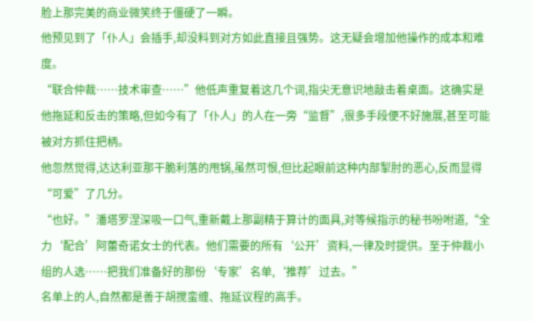脸上那完美的商业微笑终于僵硬了一瞬。
他预见到了「仆人」会插手,却没料到对方如此直接且强势。这无疑会增加他操作的成本和难度。
“联合仲裁……技术审查……”他低声重复着这几个词,指尖无意识地敲击着桌面。这确实是他拖延和反击的策略,但如今有了「仆人」的人在一旁“监督”,很多手段便不好施展,甚至可能被对方抓住把柄。
他忽然觉得,达达利亚那干脆利落的甩锅,虽然可恨,但比起眼前这种内部掣肘的恶心,反而显得“可爱”了几分。
“也好。”潘塔罗涅深吸一口气,重新戴上那副精于算计的面具,对等候指示的秘书吩咐道,“全力‘配合’阿蕾奇诺女士的代表。他们需要的所有‘公开’资料,一律及时提供。至于仲裁小组的人选……把我们准备好的那份‘专家’名单,‘推荐’过去。”
名单上的人,自然都是善于胡搅蛮缠、拖延议程的高手。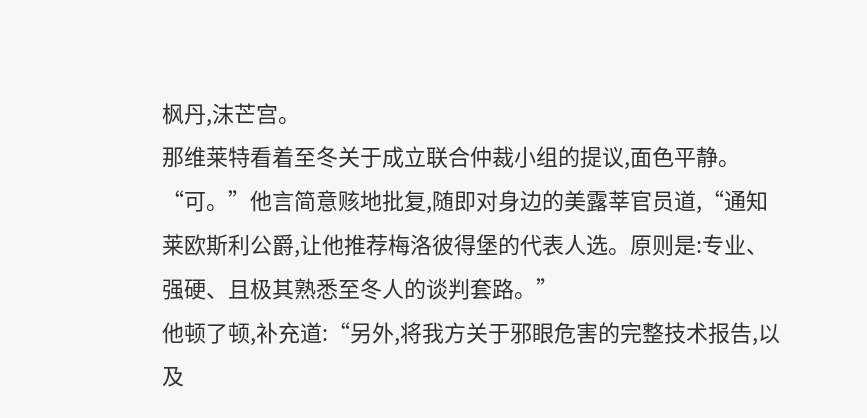枫丹,沫芒宫。
那维莱特看着至冬关于成立联合仲裁小组的提议,面色平静。
“可。”他言简意赅地批复,随即对身边的美露莘官员道,“通知莱欧斯利公爵,让他推荐梅洛彼得堡的代表人选。原则是:专业、强硬、且极其熟悉至冬人的谈判套路。”
他顿了顿,补充道:“另外,将我方关于邪眼危害的完整技术报告,以及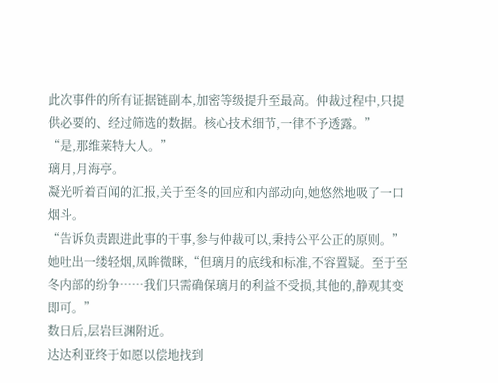此次事件的所有证据链副本,加密等级提升至最高。仲裁过程中,只提供必要的、经过筛选的数据。核心技术细节,一律不予透露。”
“是,那维莱特大人。”
璃月,月海亭。
凝光听着百闻的汇报,关于至冬的回应和内部动向,她悠然地吸了一口烟斗。
“告诉负责跟进此事的干事,参与仲裁可以,秉持公平公正的原则。”她吐出一缕轻烟,凤眸微眯,“但璃月的底线和标准,不容置疑。至于至冬内部的纷争……我们只需确保璃月的利益不受损,其他的,静观其变即可。”
数日后,层岩巨渊附近。
达达利亚终于如愿以偿地找到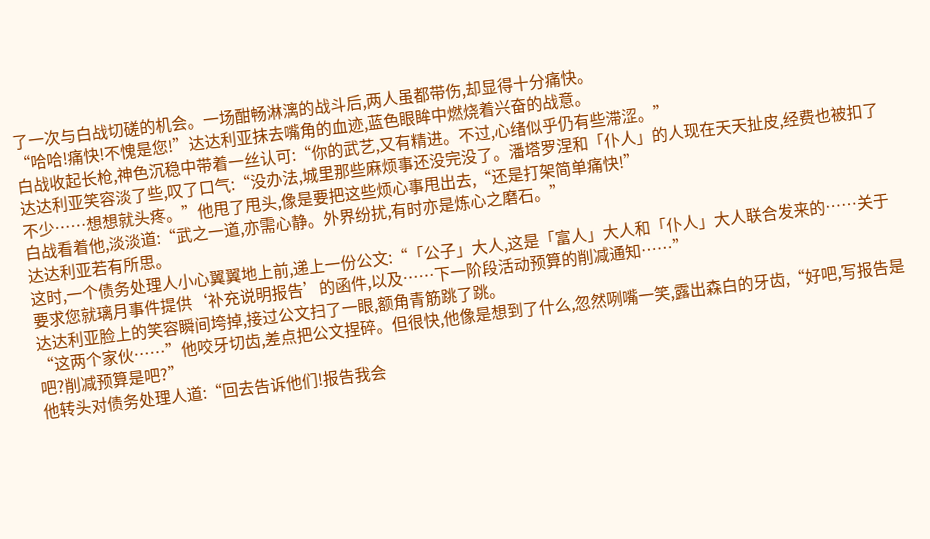了一次与白战切磋的机会。一场酣畅淋漓的战斗后,两人虽都带伤,却显得十分痛快。
“哈哈!痛快!不愧是您!”达达利亚抹去嘴角的血迹,蓝色眼眸中燃烧着兴奋的战意。
白战收起长枪,神色沉稳中带着一丝认可:“你的武艺,又有精进。不过,心绪似乎仍有些滞涩。”
达达利亚笑容淡了些,叹了口气:“没办法,城里那些麻烦事还没完没了。潘塔罗涅和「仆人」的人现在天天扯皮,经费也被扣了不少……想想就头疼。”他甩了甩头,像是要把这些烦心事甩出去,“还是打架简单痛快!”
白战看着他,淡淡道:“武之一道,亦需心静。外界纷扰,有时亦是炼心之磨石。”
达达利亚若有所思。
这时,一个债务处理人小心翼翼地上前,递上一份公文:“「公子」大人,这是「富人」大人和「仆人」大人联合发来的……关于要求您就璃月事件提供‘补充说明报告’的函件,以及……下一阶段活动预算的削减通知……”
达达利亚脸上的笑容瞬间垮掉,接过公文扫了一眼,额角青筋跳了跳。
“这两个家伙……”他咬牙切齿,差点把公文捏碎。但很快,他像是想到了什么,忽然咧嘴一笑,露出森白的牙齿,“好吧,写报告是吧?削减预算是吧?”
他转头对债务处理人道:“回去告诉他们!报告我会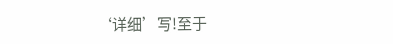‘详细’写!至于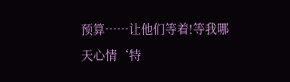预算……让他们等着!等我哪天心情‘特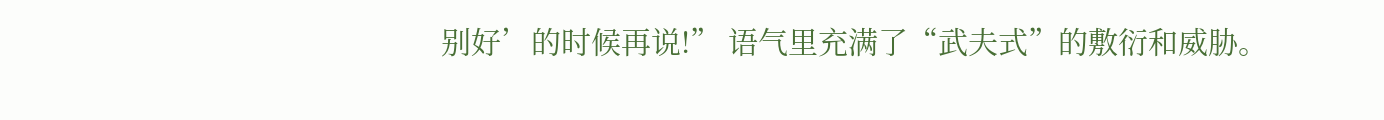别好’的时候再说!” 语气里充满了“武夫式”的敷衍和威胁。